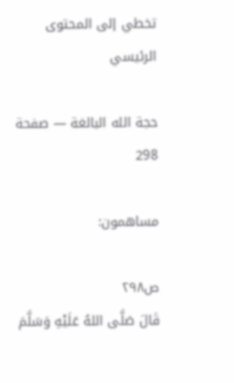تخطي إلى المحتوى الرئيسي

حجة الله البالغة — صفحة 298

مساهمون:

ص٢٩٨
قَالَ صَلَّى اللهُ عَلَيْهِ وَسَلَّمَ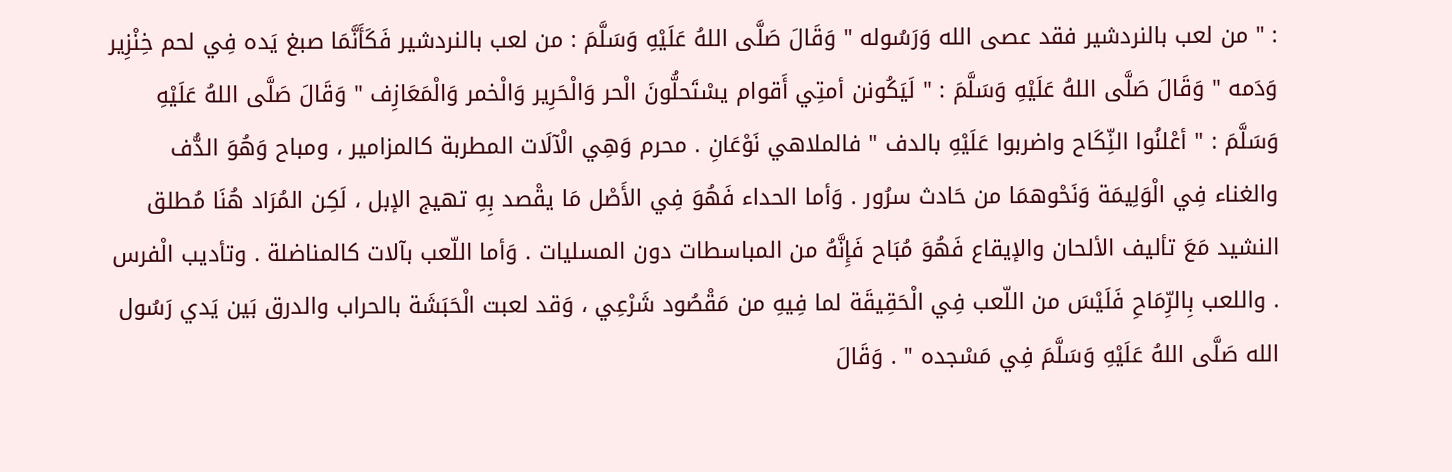: " من لعب بالنردشير فقد عصى الله وَرَسُوله " وَقَالَ صَلَّى اللهُ عَلَيْهِ وَسَلَّمَ : من لعب بالنردشير فَكَأَنَّمَا صبغ يَده فِي لحم خِنْزِير وَدَمه " وَقَالَ صَلَّى اللهُ عَلَيْهِ وَسَلَّمَ : " لَيَكُونن أمتِي أَقوام يسْتَحلُّونَ الْحر وَالْحَرِير وَالْخمر وَالْمَعَازِف " وَقَالَ صَلَّى اللهُ عَلَيْهِ وَسَلَّمَ : " أعْلنُوا النِّكَاح واضربوا عَلَيْهِ بالدف " فالملاهي نَوْعَانِ . محرم وَهِي الْآلَات المطربة كالمزامير ، ومباح وَهُوَ الدُّف والغناء فِي الْوَلِيمَة وَنَحْوهمَا من حَادث سرُور . وَأما الحداء فَهُوَ فِي الأَصْل مَا يقْصد بِهِ تهيج الإبل ، لَكِن المُرَاد هُنَا مُطلق النشيد مَعَ تأليف الألحان والإيقاع فَهُوَ مُبَاح فَإِنَّهُ من المباسطات دون المسليات . وَأما اللّعب بآلات كالمناضلة . وتأديب الْفرس . واللعب بِالرِّمَاحِ فَلَيْسَ من اللّعب فِي الْحَقِيقَة لما فِيهِ من مَقْصُود شَرْعِي ، وَقد لعبت الْحَبَشَة بالحراب والدرق بَين يَدي رَسُول الله صَلَّى اللهُ عَلَيْهِ وَسَلَّمَ فِي مَسْجده " . وَقَالَ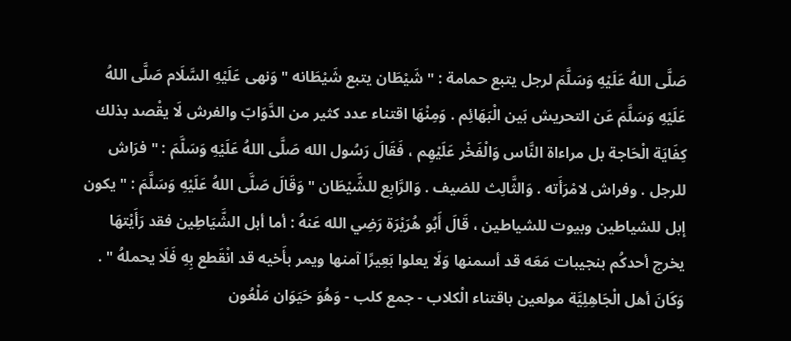صَلَّى اللهُ عَلَيْهِ وَسَلَّمَ لرجل يتبع حمامة : " شَيْطَان يتبع شَيْطَانه " وَنهى عَلَيْهِ السَّلَام صَلَّى اللهُ عَلَيْهِ وَسَلَّمَ عَن التحريش بَين الْبَهَائِم . وَمِنْهَا اقتناء عدد كثير من الدَّوَابّ والفرش لَا يقْصد بذلك كِفَايَة الْحَاجة بل مراءاة النَّاس وَالْفَخْر عَلَيْهِم ، فَقَالَ رَسُول الله صَلَّى اللهُ عَلَيْهِ وَسَلَّمَ : " فرَاش للرجل . وفراش لامْرَأَته . وَالثَّالِث للضيف . وَالرَّابِع للشَّيْطَان " وَقَالَ صَلَّى اللهُ عَلَيْهِ وَسَلَّمَ : " يكون إبل للشياطين وبيوت للشياطين ، قَالَ أَبُو هُرَيْرَة رَضِي الله عَنهُ : أما أبل الشَّيَاطِين فقد رَأَيْتهَا يخرج أحدكُم بنجيبات مَعَه قد أسمنها وَلَا يعلوا بَعِيرًا آمنها ويمر بأَخيه قد انْقَطع بِهِ فَلَا يحملهُ " . وَكَانَ أهل الْجَاهِلِيَّة مولعين باقتناء الْكلاب - جمع كلب - وَهُوَ حَيَوَان مَلْعُون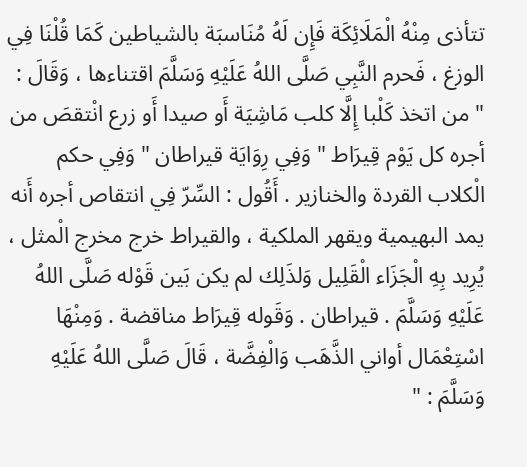تتأذى مِنْهُ الْمَلَائِكَة فَإِن لَهُ مُنَاسبَة بالشياطين كَمَا قُلْنَا فِي الوزغ ، فَحرم النَّبِي صَلَّى اللهُ عَلَيْهِ وَسَلَّمَ اقتناءها ، وَقَالَ : " من اتخذ كَلْبا إِلَّا كلب مَاشِيَة أَو صيدا أَو زرع انْتقصَ من أجره كل يَوْم قِيرَاط " وَفِي رِوَايَة قيراطان " وَفِي حكم الْكلاب القردة والخنازير . أَقُول : السِّرّ فِي انتقاص أجره أَنه يمد البهيمية ويقهر الملكية ، والقيراط خرج مخرج الْمثل ، يُرِيد بِهِ الْجَزَاء الْقَلِيل وَلذَلِك لم يكن بَين قَوْله صَلَّى اللهُ عَلَيْهِ وَسَلَّمَ . قيراطان . وَقَوله قِيرَاط مناقضة . وَمِنْهَا اسْتِعْمَال أواني الذَّهَب وَالْفِضَّة ، قَالَ صَلَّى اللهُ عَلَيْهِ وَسَلَّمَ : "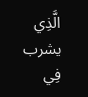الَّذِي يشرب فِي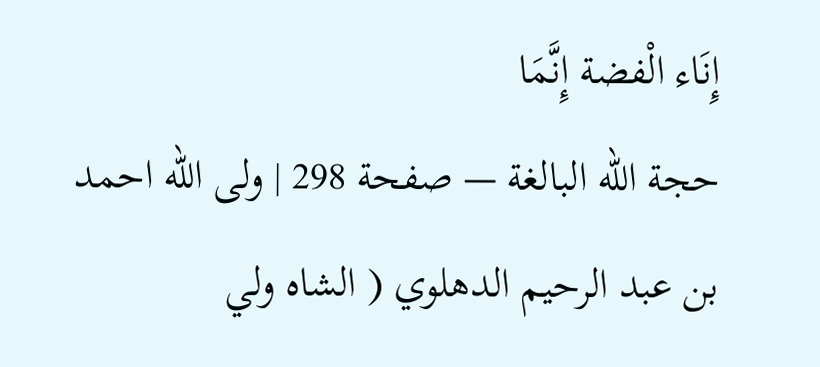إِنَاء الْفضة إِنَّمَا
حجة الله البالغة — صفحة 298 | ولى الله احمد بن عبد الرحيم الدهلوي ( الشاه ولي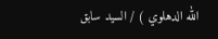الله الدهلوي ) / السيد سابق